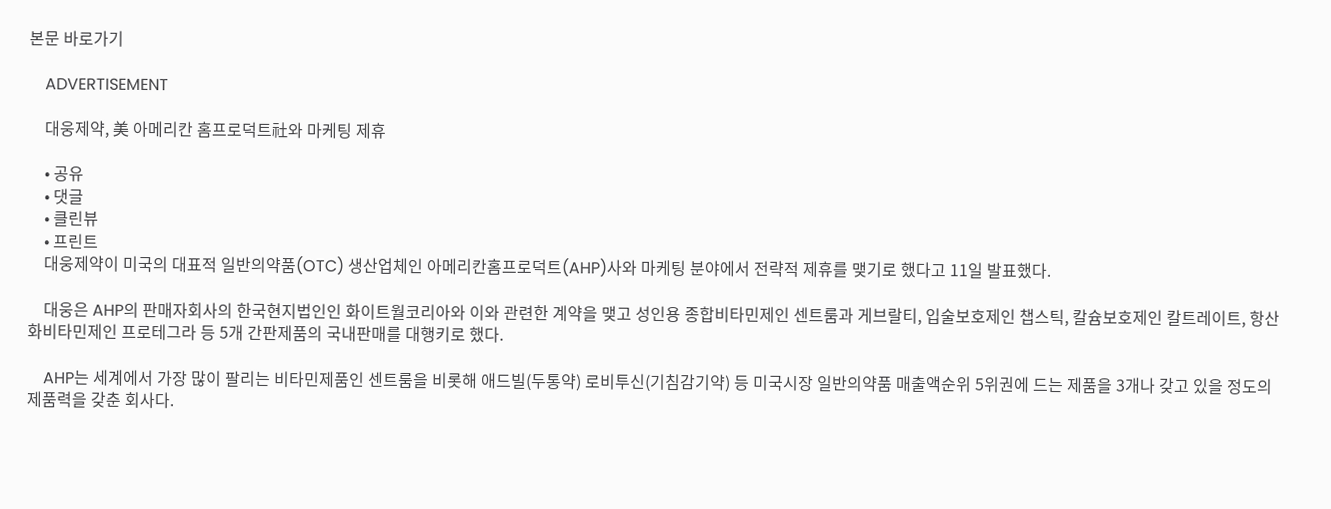본문 바로가기

    ADVERTISEMENT

    대웅제약, 美 아메리칸 홈프로덕트社와 마케팅 제휴

    • 공유
    • 댓글
    • 클린뷰
    • 프린트
    대웅제약이 미국의 대표적 일반의약품(OTC) 생산업체인 아메리칸홈프로덕트(AHP)사와 마케팅 분야에서 전략적 제휴를 맺기로 했다고 11일 발표했다.

    대웅은 AHP의 판매자회사의 한국현지법인인 화이트월코리아와 이와 관련한 계약을 맺고 성인용 종합비타민제인 센트룸과 게브랄티, 입술보호제인 챕스틱, 칼슘보호제인 칼트레이트, 항산화비타민제인 프로테그라 등 5개 간판제품의 국내판매를 대행키로 했다.

    AHP는 세계에서 가장 많이 팔리는 비타민제품인 센트룸을 비롯해 애드빌(두통약) 로비투신(기침감기약) 등 미국시장 일반의약품 매출액순위 5위권에 드는 제품을 3개나 갖고 있을 정도의 제품력을 갖춘 회사다.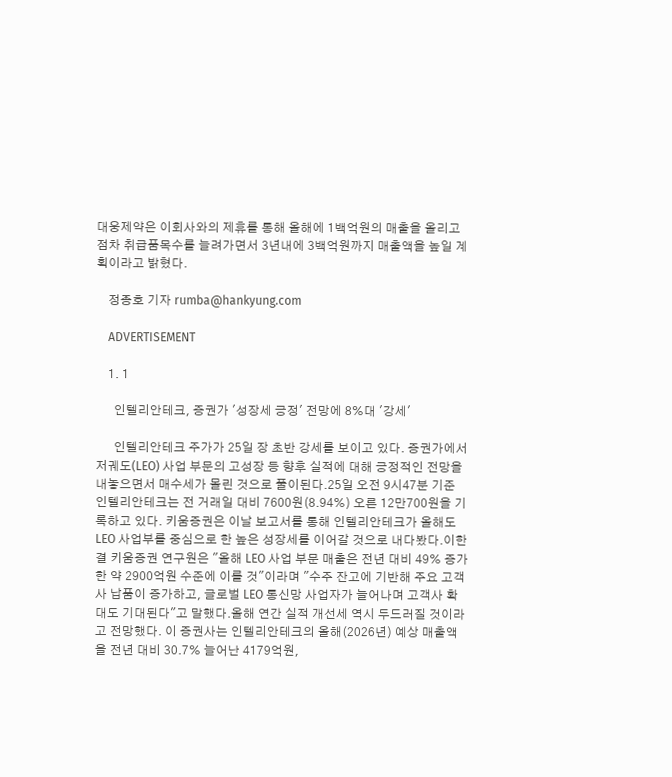대웅제약은 이회사와의 제휴를 통해 올해에 1백억원의 매출을 올리고 점차 취급품목수를 늘려가면서 3년내에 3백억원까지 매출액을 높일 계획이라고 밝혔다.

    정종호 기자 rumba@hankyung.com

    ADVERTISEMENT

    1. 1

      인텔리안테크, 증권가 '성장세 긍정' 전망에 8%대 '강세'

      인텔리안테크 주가가 25일 장 초반 강세를 보이고 있다. 증권가에서 저궤도(LEO) 사업 부문의 고성장 등 향후 실적에 대해 긍정적인 전망을 내놓으면서 매수세가 몰린 것으로 풀이된다.25일 오전 9시47분 기준 인텔리안테크는 전 거래일 대비 7600원(8.94%) 오른 12만700원을 기록하고 있다. 키움증권은 이날 보고서를 통해 인텔리안테크가 올해도 LEO 사업부를 중심으로 한 높은 성장세를 이어갈 것으로 내다봤다.이한결 키움증권 연구원은 "올해 LEO 사업 부문 매출은 전년 대비 49% 증가한 약 2900억원 수준에 이를 것"이라며 "수주 잔고에 기반해 주요 고객사 납품이 증가하고, 글로벌 LEO 통신망 사업자가 늘어나며 고객사 확대도 기대된다"고 말했다.올해 연간 실적 개선세 역시 두드러질 것이라고 전망했다. 이 증권사는 인텔리안테크의 올해(2026년) 예상 매출액을 전년 대비 30.7% 늘어난 4179억원,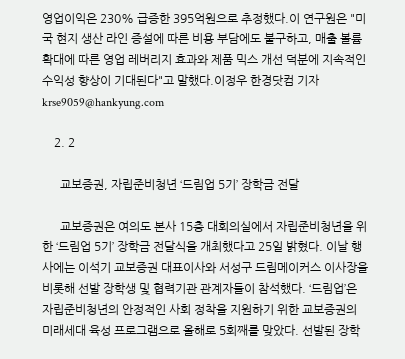영업이익은 230% 급증한 395억원으로 추정했다.이 연구원은 "미국 현지 생산 라인 증설에 따른 비용 부담에도 불구하고, 매출 볼륨 확대에 따른 영업 레버리지 효과와 제품 믹스 개선 덕분에 지속적인 수익성 향상이 기대된다"고 말했다.이정우 한경닷컴 기자 krse9059@hankyung.com

    2. 2

      교보증권, 자립준비청년 ‘드림업 5기’ 장학금 전달

      교보증권은 여의도 본사 15층 대회의실에서 자립준비청년을 위한 ‘드림업 5기’ 장학금 전달식을 개최했다고 25일 밝혔다. 이날 행사에는 이석기 교보증권 대표이사와 서성구 드림메이커스 이사장을 비롯해 선발 장학생 및 협력기관 관계자들이 참석했다. ‘드림업’은 자립준비청년의 안정적인 사회 정착을 지원하기 위한 교보증권의 미래세대 육성 프로그램으로 올해로 5회째를 맞았다. 선발된 장학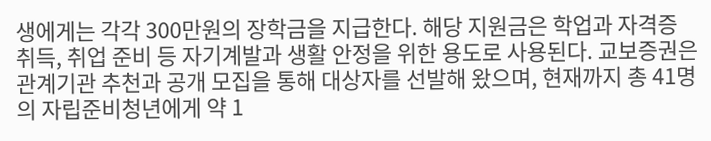생에게는 각각 300만원의 장학금을 지급한다. 해당 지원금은 학업과 자격증 취득, 취업 준비 등 자기계발과 생활 안정을 위한 용도로 사용된다. 교보증권은 관계기관 추천과 공개 모집을 통해 대상자를 선발해 왔으며, 현재까지 총 41명의 자립준비청년에게 약 1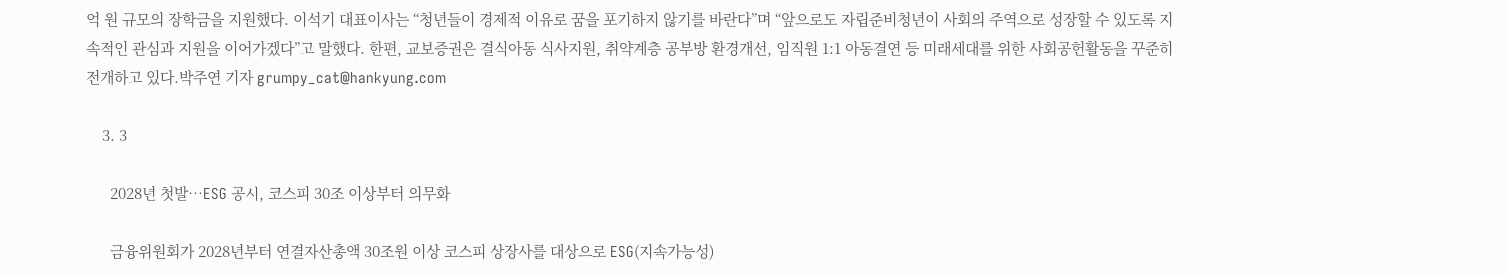억 원 규모의 장학금을 지원했다. 이석기 대표이사는 “청년들이 경제적 이유로 꿈을 포기하지 않기를 바란다”며 “앞으로도 자립준비청년이 사회의 주역으로 성장할 수 있도록 지속적인 관심과 지원을 이어가겠다”고 말했다. 한편, 교보증권은 결식아동 식사지원, 취약계층 공부방 환경개선, 임직원 1:1 아동결연 등 미래세대를 위한 사회공헌활동을 꾸준히 전개하고 있다.박주연 기자 grumpy_cat@hankyung.com

    3. 3

      2028년 첫발…ESG 공시, 코스피 30조 이상부터 의무화

      금융위원회가 2028년부터 연결자산총액 30조원 이상 코스피 상장사를 대상으로 ESG(지속가능성)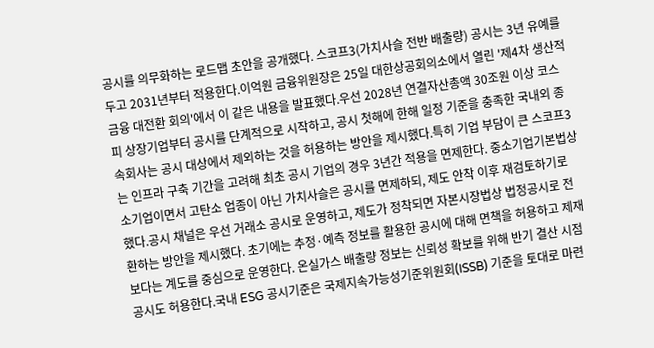공시를 의무화하는 로드맵 초안을 공개했다. 스코프3(가치사슬 전반 배출량) 공시는 3년 유예를 두고 2031년부터 적용한다.이억원 금융위원장은 25일 대한상공회의소에서 열린 '제4차 생산적 금융 대전환 회의'에서 이 같은 내용을 발표했다.우선 2028년 연결자산총액 30조원 이상 코스피 상장기업부터 공시를 단계적으로 시작하고, 공시 첫해에 한해 일정 기준을 충족한 국내외 종속회사는 공시 대상에서 제외하는 것을 허용하는 방안을 제시했다.특히 기업 부담이 큰 스코프3는 인프라 구축 기간을 고려해 최초 공시 기업의 경우 3년간 적용을 면제한다. 중소기업기본법상 소기업이면서 고탄소 업종이 아닌 가치사슬은 공시를 면제하되, 제도 안착 이후 재검토하기로 했다.공시 채널은 우선 거래소 공시로 운영하고, 제도가 정착되면 자본시장법상 법정공시로 전환하는 방안을 제시했다. 초기에는 추정·예측 정보를 활용한 공시에 대해 면책을 허용하고 제재보다는 계도를 중심으로 운영한다. 온실가스 배출량 정보는 신뢰성 확보를 위해 반기 결산 시점 공시도 허용한다.국내 ESG 공시기준은 국제지속가능성기준위원회(ISSB) 기준을 토대로 마련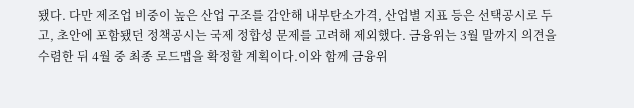됐다. 다만 제조업 비중이 높은 산업 구조를 감안해 내부탄소가격, 산업별 지표 등은 선택공시로 두고, 초안에 포함됐던 정책공시는 국제 정합성 문제를 고려해 제외했다. 금융위는 3월 말까지 의견을 수렴한 뒤 4월 중 최종 로드맵을 확정할 계획이다.이와 함께 금융위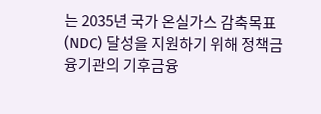는 2035년 국가 온실가스 감축목표(NDC) 달성을 지원하기 위해 정책금융기관의 기후금융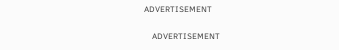ADVERTISEMENT

    ADVERTISEMENT